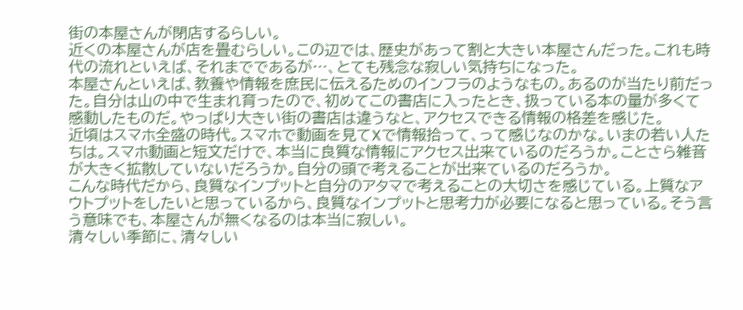街の本屋さんが閉店するらしい。
近くの本屋さんが店を畳むらしい。この辺では、歴史があって割と大きい本屋さんだった。これも時代の流れといえば、それまでであるが…、とても残念な寂しい気持ちになった。
本屋さんといえば、教養や情報を庶民に伝えるためのインフラのようなもの。あるのが当たり前だった。自分は山の中で生まれ育ったので、初めてこの書店に入ったとき、扱っている本の量が多くて感動したものだ。やっぱり大きい街の書店は違うなと、アクセスできる情報の格差を感じた。
近頃はスマホ全盛の時代。スマホで動画を見てXで情報拾って、って感じなのかな。いまの若い人たちは。スマホ動画と短文だけで、本当に良質な情報にアクセス出来ているのだろうか。ことさら雑音が大きく拡散していないだろうか。自分の頭で考えることが出来ているのだろうか。
こんな時代だから、良質なインプットと自分のアタマで考えることの大切さを感じている。上質なアウトプットをしたいと思っているから、良質なインプットと思考力が必要になると思っている。そう言う意味でも、本屋さんが無くなるのは本当に寂しい。
清々しい季節に、清々しい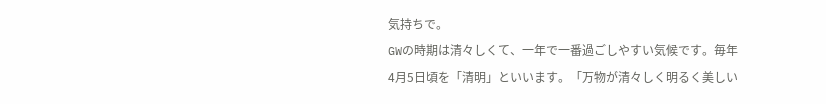気持ちで。
GWの時期は清々しくて、一年で一番過ごしやすい気候です。毎年4月5日頃を「清明」といいます。「万物が清々しく明るく美しい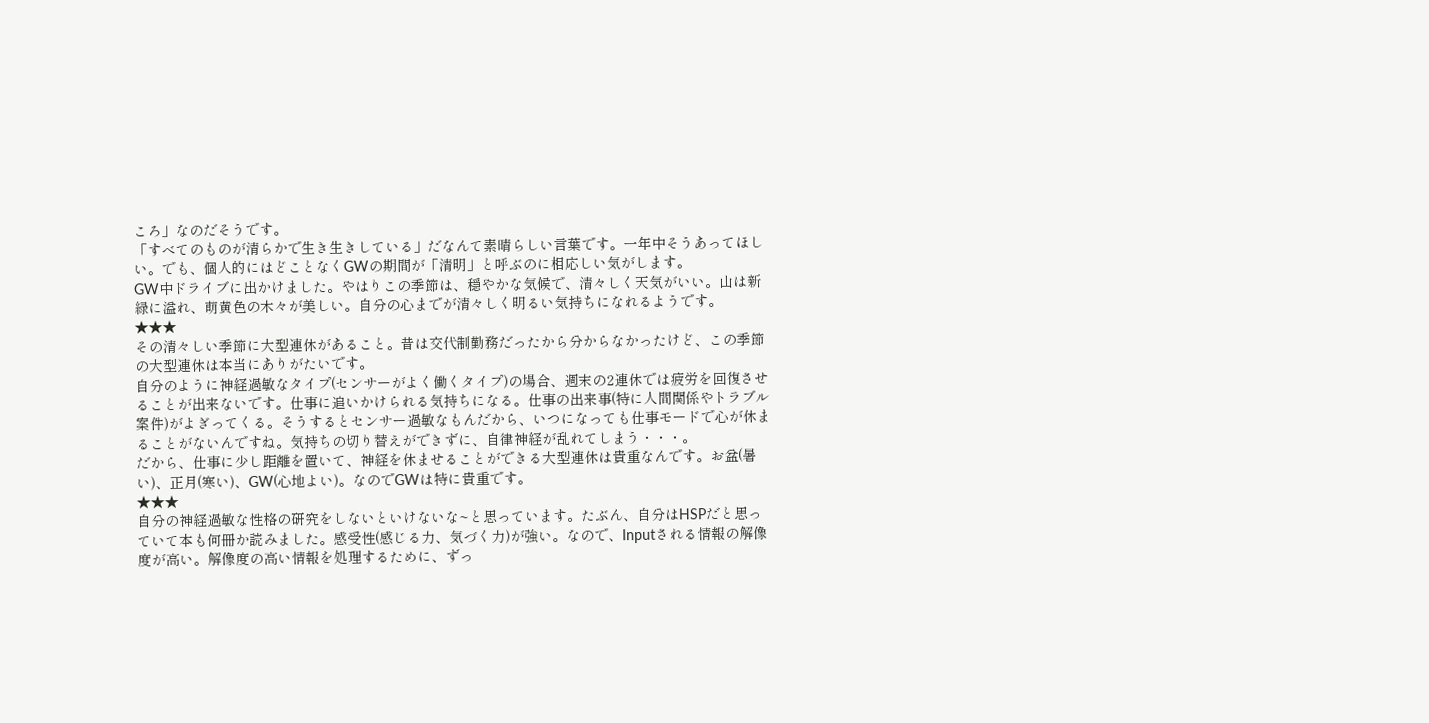ころ」なのだそうです。
「すべてのものが清らかで生き生きしている」だなんて素晴らしい言葉です。一年中そうあってほしい。でも、個人的にはどことなくGWの期間が「清明」と呼ぶのに相応しい気がします。
GW中ドライブに出かけました。やはりこの季節は、穏やかな気候で、清々しく天気がいい。山は新緑に溢れ、萌黄色の木々が美しい。自分の心までが清々しく明るい気持ちになれるようです。
★★★
その清々しい季節に大型連休があること。昔は交代制勤務だったから分からなかったけど、この季節の大型連休は本当にありがたいです。
自分のように神経過敏なタイプ(センサーがよく働くタイプ)の場合、週末の2連休では疲労を回復させることが出来ないです。仕事に追いかけられる気持ちになる。仕事の出来事(特に人間関係やトラブル案件)がよぎってくる。そうするとセンサー過敏なもんだから、いつになっても仕事モードで心が休まることがないんですね。気持ちの切り替えができずに、自律神経が乱れてしまう・・・。
だから、仕事に少し距離を置いて、神経を休ませることができる大型連休は貴重なんです。お盆(暑い)、正月(寒い)、GW(心地よい)。なのでGWは特に貴重です。
★★★
自分の神経過敏な性格の研究をしないといけないな~と思っています。たぶん、自分はHSPだと思っていて本も何冊か読みました。感受性(感じる力、気づく力)が強い。なので、Inputされる情報の解像度が高い。解像度の高い情報を処理するために、ずっ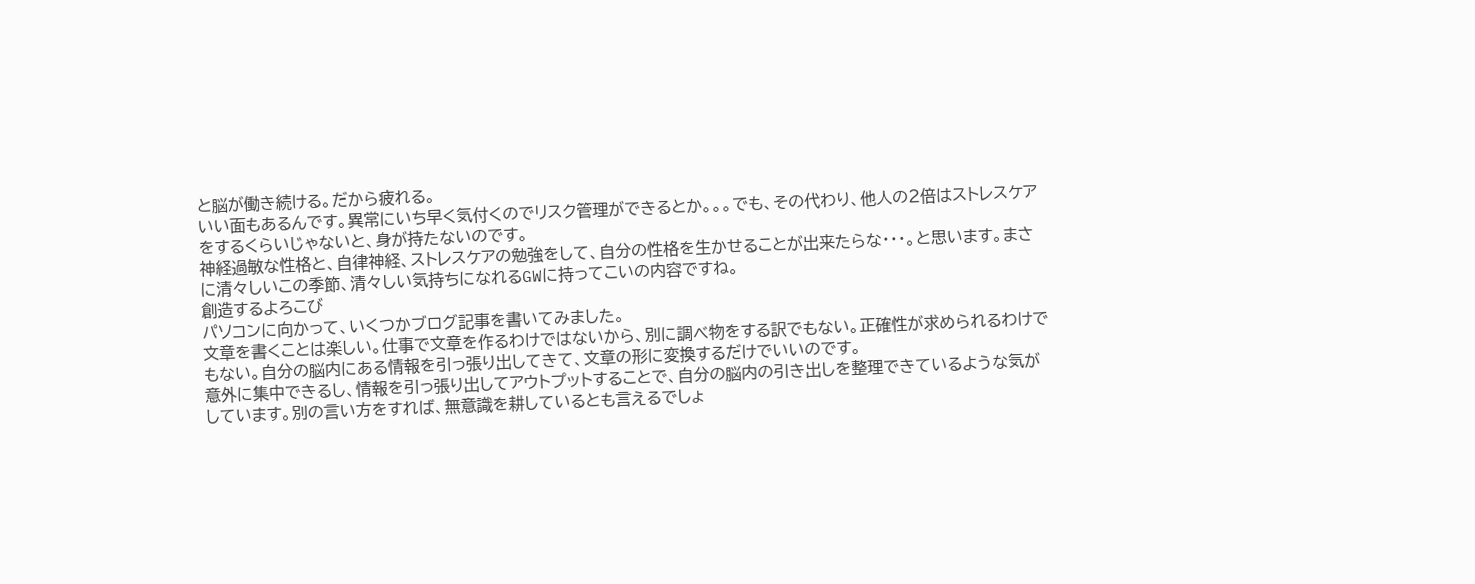と脳が働き続ける。だから疲れる。
いい面もあるんです。異常にいち早く気付くのでリスク管理ができるとか。。。でも、その代わり、他人の2倍はストレスケアをするくらいじゃないと、身が持たないのです。
神経過敏な性格と、自律神経、ストレスケアの勉強をして、自分の性格を生かせることが出来たらな・・・。と思います。まさに清々しいこの季節、清々しい気持ちになれるGWに持ってこいの内容ですね。
創造するよろこび
パソコンに向かって、いくつかブログ記事を書いてみました。
文章を書くことは楽しい。仕事で文章を作るわけではないから、別に調べ物をする訳でもない。正確性が求められるわけでもない。自分の脳内にある情報を引っ張り出してきて、文章の形に変換するだけでいいのです。
意外に集中できるし、情報を引っ張り出してアウトプットすることで、自分の脳内の引き出しを整理できているような気がしています。別の言い方をすれば、無意識を耕しているとも言えるでしょ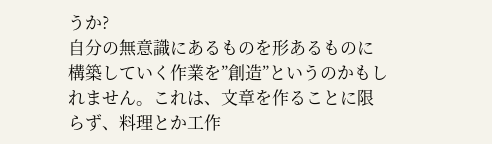うか?
自分の無意識にあるものを形あるものに構築していく作業を”創造”というのかもしれません。これは、文章を作ることに限らず、料理とか工作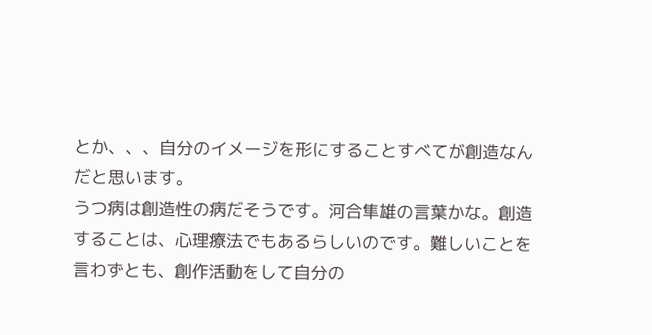とか、、、自分のイメージを形にすることすべてが創造なんだと思います。
うつ病は創造性の病だそうです。河合隼雄の言葉かな。創造することは、心理療法でもあるらしいのです。難しいことを言わずとも、創作活動をして自分の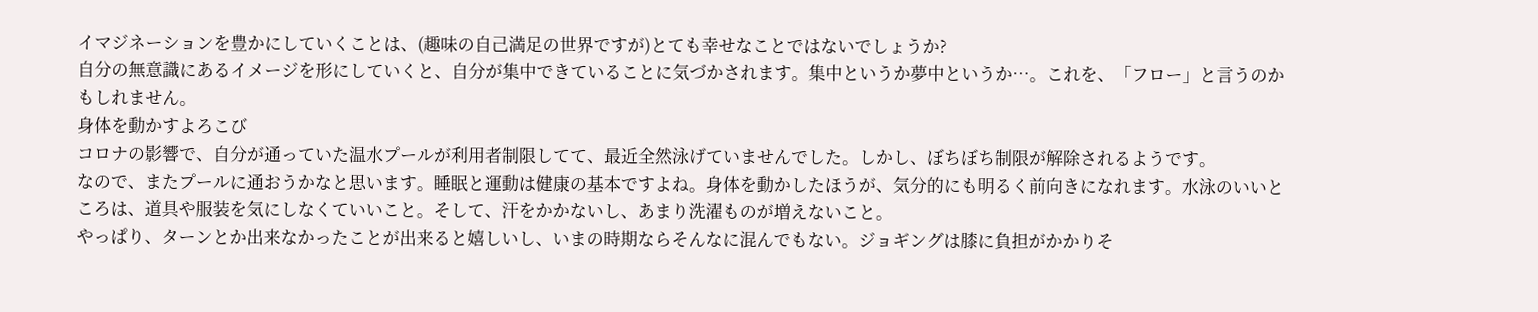イマジネーションを豊かにしていくことは、(趣味の自己満足の世界ですが)とても幸せなことではないでしょうか?
自分の無意識にあるイメージを形にしていくと、自分が集中できていることに気づかされます。集中というか夢中というか…。これを、「フロー」と言うのかもしれません。
身体を動かすよろこび
コロナの影響で、自分が通っていた温水プールが利用者制限してて、最近全然泳げていませんでした。しかし、ぼちぼち制限が解除されるようです。
なので、またプールに通おうかなと思います。睡眠と運動は健康の基本ですよね。身体を動かしたほうが、気分的にも明るく前向きになれます。水泳のいいところは、道具や服装を気にしなくていいこと。そして、汗をかかないし、あまり洗濯ものが増えないこと。
やっぱり、ターンとか出来なかったことが出来ると嬉しいし、いまの時期ならそんなに混んでもない。ジョギングは膝に負担がかかりそ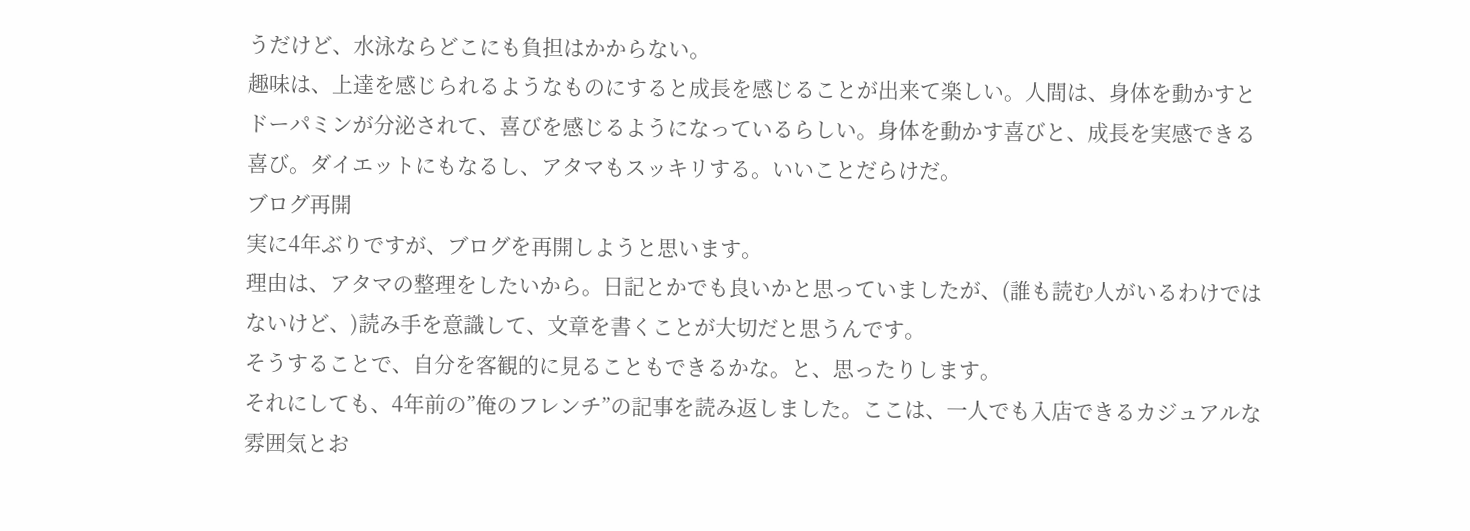うだけど、水泳ならどこにも負担はかからない。
趣味は、上達を感じられるようなものにすると成長を感じることが出来て楽しい。人間は、身体を動かすとドーパミンが分泌されて、喜びを感じるようになっているらしい。身体を動かす喜びと、成長を実感できる喜び。ダイエットにもなるし、アタマもスッキリする。いいことだらけだ。
ブログ再開
実に4年ぶりですが、ブログを再開しようと思います。
理由は、アタマの整理をしたいから。日記とかでも良いかと思っていましたが、(誰も読む人がいるわけではないけど、)読み手を意識して、文章を書くことが大切だと思うんです。
そうすることで、自分を客観的に見ることもできるかな。と、思ったりします。
それにしても、4年前の”俺のフレンチ”の記事を読み返しました。ここは、一人でも入店できるカジュアルな雰囲気とお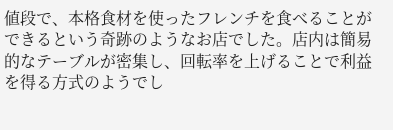値段で、本格食材を使ったフレンチを食べることができるという奇跡のようなお店でした。店内は簡易的なテーブルが密集し、回転率を上げることで利益を得る方式のようでし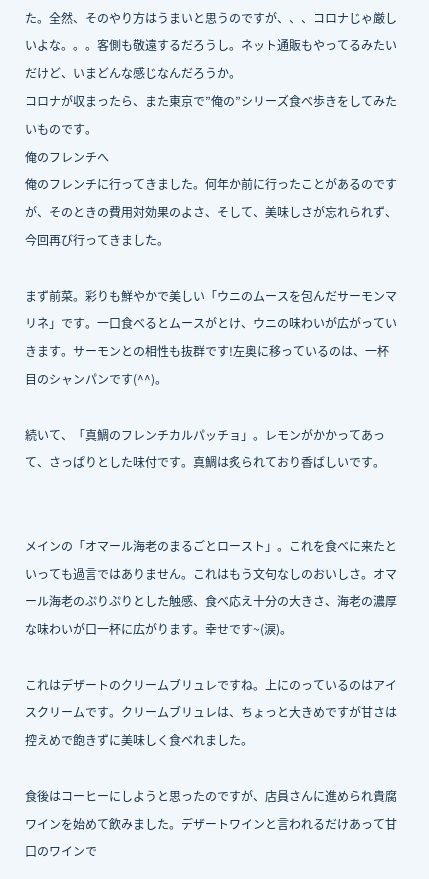た。全然、そのやり方はうまいと思うのですが、、、コロナじゃ厳しいよな。。。客側も敬遠するだろうし。ネット通販もやってるみたいだけど、いまどんな感じなんだろうか。
コロナが収まったら、また東京で”俺の”シリーズ食べ歩きをしてみたいものです。
俺のフレンチへ
俺のフレンチに行ってきました。何年か前に行ったことがあるのですが、そのときの費用対効果のよさ、そして、美味しさが忘れられず、今回再び行ってきました。

まず前菜。彩りも鮮やかで美しい「ウニのムースを包んだサーモンマリネ」です。一口食べるとムースがとけ、ウニの味わいが広がっていきます。サーモンとの相性も抜群です!左奥に移っているのは、一杯目のシャンパンです(^^)。

続いて、「真鯛のフレンチカルパッチョ」。レモンがかかってあって、さっぱりとした味付です。真鯛は炙られており香ばしいです。


メインの「オマール海老のまるごとロースト」。これを食べに来たといっても過言ではありません。これはもう文句なしのおいしさ。オマール海老のぷりぷりとした触感、食べ応え十分の大きさ、海老の濃厚な味わいが口一杯に広がります。幸せです~(涙)。

これはデザートのクリームブリュレですね。上にのっているのはアイスクリームです。クリームブリュレは、ちょっと大きめですが甘さは控えめで飽きずに美味しく食べれました。

食後はコーヒーにしようと思ったのですが、店員さんに進められ貴腐ワインを始めて飲みました。デザートワインと言われるだけあって甘口のワインで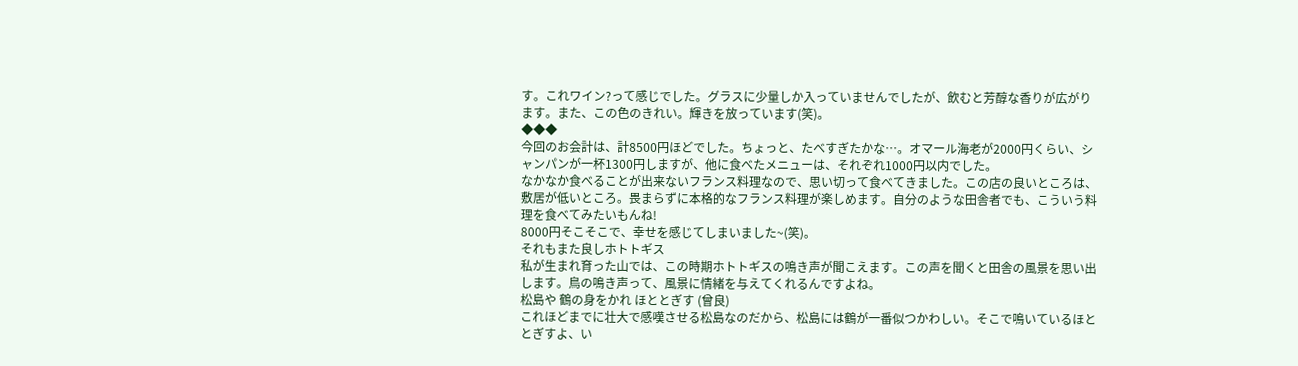す。これワイン?って感じでした。グラスに少量しか入っていませんでしたが、飲むと芳醇な香りが広がります。また、この色のきれい。輝きを放っています(笑)。
◆◆◆
今回のお会計は、計8500円ほどでした。ちょっと、たべすぎたかな…。オマール海老が2000円くらい、シャンパンが一杯1300円しますが、他に食べたメニューは、それぞれ1000円以内でした。
なかなか食べることが出来ないフランス料理なので、思い切って食べてきました。この店の良いところは、敷居が低いところ。畏まらずに本格的なフランス料理が楽しめます。自分のような田舎者でも、こういう料理を食べてみたいもんね!
8000円そこそこで、幸せを感じてしまいました~(笑)。
それもまた良しホトトギス
私が生まれ育った山では、この時期ホトトギスの鳴き声が聞こえます。この声を聞くと田舎の風景を思い出します。鳥の鳴き声って、風景に情緒を与えてくれるんですよね。
松島や 鶴の身をかれ ほととぎす (曾良)
これほどまでに壮大で感嘆させる松島なのだから、松島には鶴が一番似つかわしい。そこで鳴いているほととぎすよ、い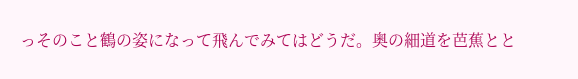っそのこと鶴の姿になって飛んでみてはどうだ。奥の細道を芭蕉とと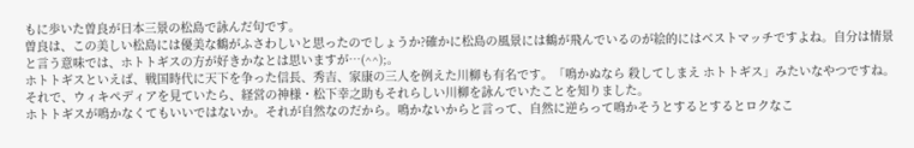もに歩いた曽良が日本三景の松島で詠んだ句です。
曽良は、この美しい松島には優美な鶴がふさわしいと思ったのでしょうか?確かに松島の風景には鶴が飛んでいるのが絵的にはベストマッチですよね。自分は情景と言う意味では、ホトトギスの方が好きかなとは思いますが…(^^);。
ホトトギスといえば、戦国時代に天下を争った信長、秀吉、家康の三人を例えた川柳も有名です。「鳴かぬなら 殺してしまえ ホトトギス」みたいなやつですね。それで、ウィキペディアを見ていたら、経営の神様・松下幸之助もそれらしい川柳を詠んでいたことを知りました。
ホトトギスが鳴かなくてもいいではないか。それが自然なのだから。鳴かないからと言って、自然に逆らって鳴かそうとするとするとロクなこ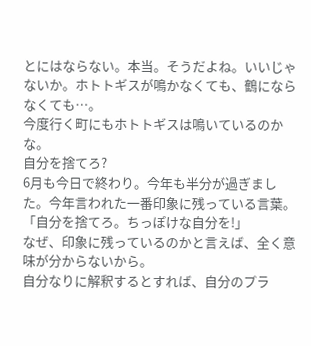とにはならない。本当。そうだよね。いいじゃないか。ホトトギスが鳴かなくても、鶴にならなくても…。
今度行く町にもホトトギスは鳴いているのかな。
自分を捨てろ?
6月も今日で終わり。今年も半分が過ぎました。今年言われた一番印象に残っている言葉。
「自分を捨てろ。ちっぽけな自分を!」
なぜ、印象に残っているのかと言えば、全く意味が分からないから。
自分なりに解釈するとすれば、自分のプラ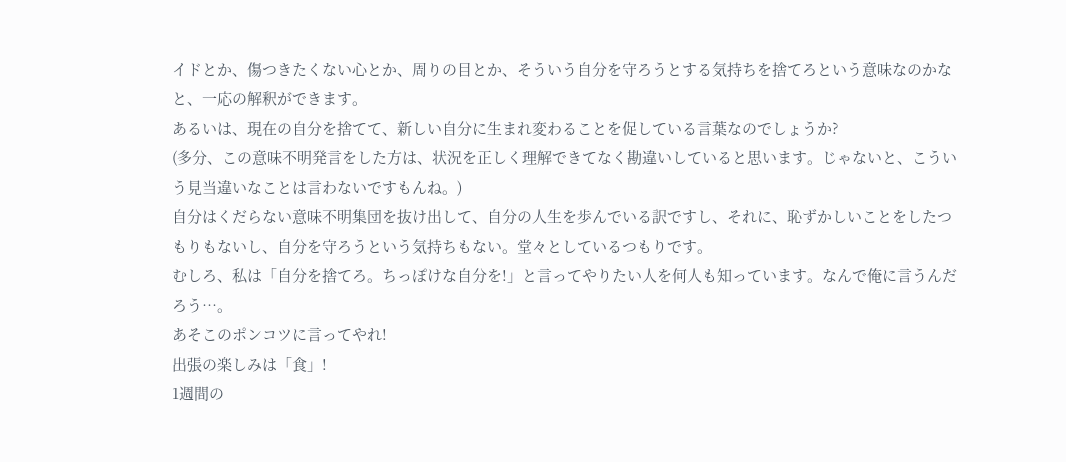イドとか、傷つきたくない心とか、周りの目とか、そういう自分を守ろうとする気持ちを捨てろという意味なのかなと、一応の解釈ができます。
あるいは、現在の自分を捨てて、新しい自分に生まれ変わることを促している言葉なのでしょうか?
(多分、この意味不明発言をした方は、状況を正しく理解できてなく勘違いしていると思います。じゃないと、こういう見当違いなことは言わないですもんね。)
自分はくだらない意味不明集団を抜け出して、自分の人生を歩んでいる訳ですし、それに、恥ずかしいことをしたつもりもないし、自分を守ろうという気持ちもない。堂々としているつもりです。
むしろ、私は「自分を捨てろ。ちっぽけな自分を!」と言ってやりたい人を何人も知っています。なんで俺に言うんだろう…。
あそこのポンコツに言ってやれ!
出張の楽しみは「食」!
1週間の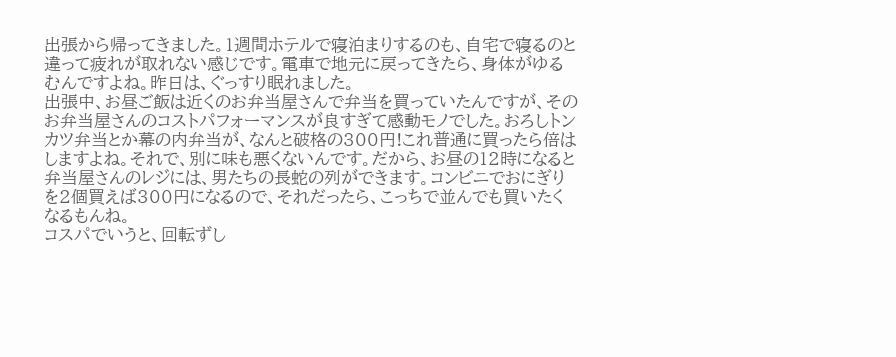出張から帰ってきました。1週間ホテルで寝泊まりするのも、自宅で寝るのと違って疲れが取れない感じです。電車で地元に戻ってきたら、身体がゆるむんですよね。昨日は、ぐっすり眠れました。
出張中、お昼ご飯は近くのお弁当屋さんで弁当を買っていたんですが、そのお弁当屋さんのコストパフォーマンスが良すぎて感動モノでした。おろしトンカツ弁当とか幕の内弁当が、なんと破格の300円!これ普通に買ったら倍はしますよね。それで、別に味も悪くないんです。だから、お昼の12時になると弁当屋さんのレジには、男たちの長蛇の列ができます。コンビニでおにぎりを2個買えば300円になるので、それだったら、こっちで並んでも買いたくなるもんね。
コスパでいうと、回転ずし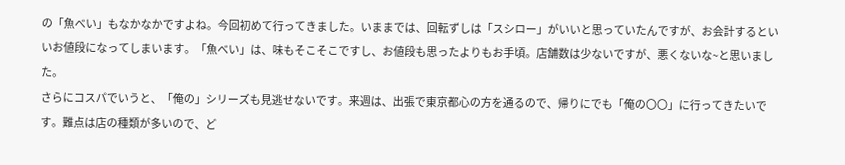の「魚べい」もなかなかですよね。今回初めて行ってきました。いままでは、回転ずしは「スシロー」がいいと思っていたんですが、お会計するといいお値段になってしまいます。「魚べい」は、味もそこそこですし、お値段も思ったよりもお手頃。店舗数は少ないですが、悪くないな~と思いました。
さらにコスパでいうと、「俺の」シリーズも見逃せないです。来週は、出張で東京都心の方を通るので、帰りにでも「俺の〇〇」に行ってきたいです。難点は店の種類が多いので、ど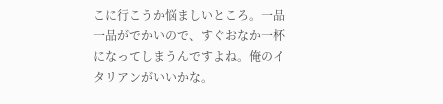こに行こうか悩ましいところ。一品一品がでかいので、すぐおなか一杯になってしまうんですよね。俺のイタリアンがいいかな。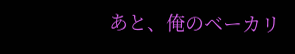あと、俺のベーカリ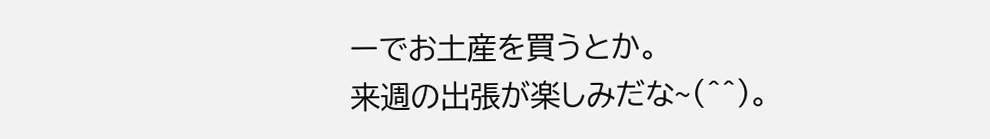ーでお土産を買うとか。
来週の出張が楽しみだな~(^^)。